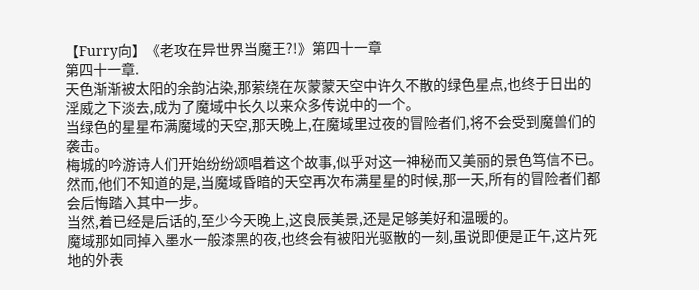【Furry向】《老攻在异世界当魔王?!》第四十一章
第四十一章.
天色渐渐被太阳的余韵沾染,那萦绕在灰蒙蒙天空中许久不散的绿色星点,也终于日出的淫威之下淡去,成为了魔域中长久以来众多传说中的一个。
当绿色的星星布满魔域的天空,那天晚上,在魔域里过夜的冒险者们,将不会受到魔兽们的袭击。
梅城的吟游诗人们开始纷纷颂唱着这个故事,似乎对这一神秘而又美丽的景色笃信不已。
然而,他们不知道的是,当魔域昏暗的天空再次布满星星的时候,那一天,所有的冒险者们都会后悔踏入其中一步。
当然,着已经是后话的,至少今天晚上,这良辰美景,还是足够美好和温暖的。
魔域那如同掉入墨水一般漆黑的夜,也终会有被阳光驱散的一刻,虽说即便是正午,这片死地的外表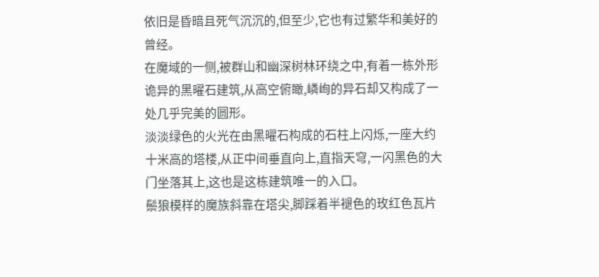依旧是昏暗且死气沉沉的,但至少,它也有过繁华和美好的曾经。
在魔域的一侧,被群山和幽深树林环绕之中,有着一栋外形诡异的黑曜石建筑,从高空俯瞰,嶙峋的异石却又构成了一处几乎完美的圆形。
淡淡绿色的火光在由黑曜石构成的石柱上闪烁,一座大约十米高的塔楼,从正中间垂直向上,直指天穹,一闪黑色的大门坐落其上,这也是这栋建筑唯一的入口。
鬃狼模样的魔族斜靠在塔尖,脚踩着半褪色的玫红色瓦片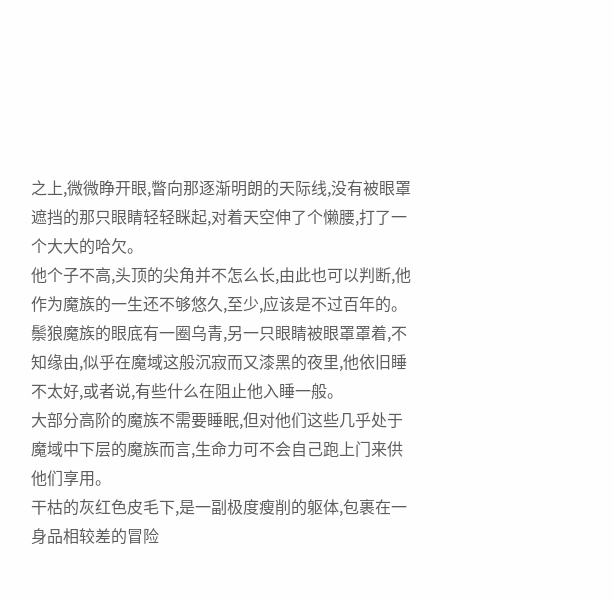之上,微微睁开眼,瞥向那逐渐明朗的天际线,没有被眼罩遮挡的那只眼睛轻轻眯起,对着天空伸了个懒腰,打了一个大大的哈欠。
他个子不高,头顶的尖角并不怎么长,由此也可以判断,他作为魔族的一生还不够悠久,至少,应该是不过百年的。
鬃狼魔族的眼底有一圈乌青,另一只眼睛被眼罩罩着,不知缘由,似乎在魔域这般沉寂而又漆黑的夜里,他依旧睡不太好,或者说,有些什么在阻止他入睡一般。
大部分高阶的魔族不需要睡眠,但对他们这些几乎处于魔域中下层的魔族而言,生命力可不会自己跑上门来供他们享用。
干枯的灰红色皮毛下,是一副极度瘦削的躯体,包裹在一身品相较差的冒险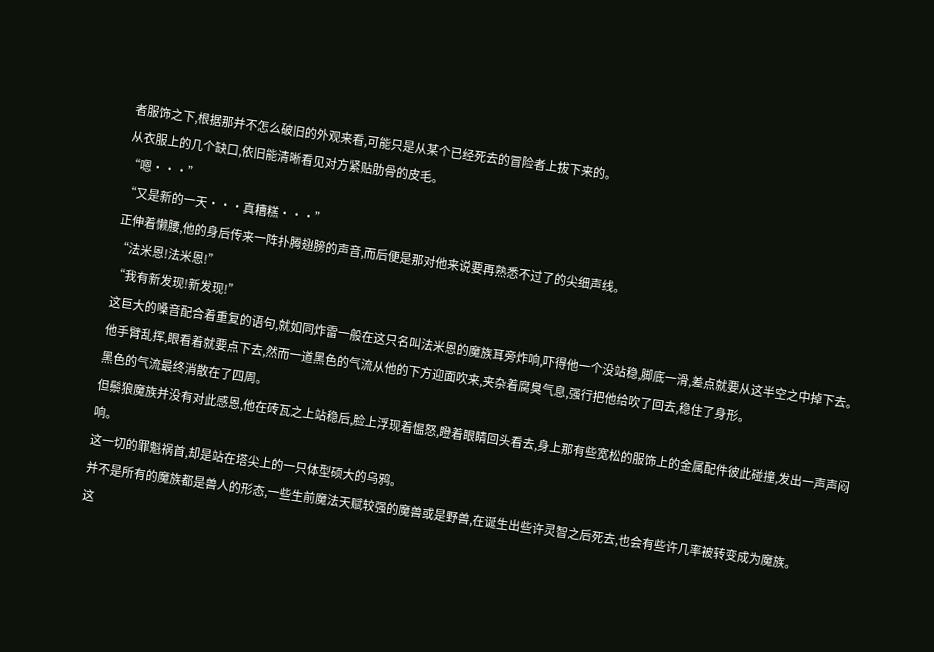者服饰之下,根据那并不怎么破旧的外观来看,可能只是从某个已经死去的冒险者上拔下来的。
从衣服上的几个缺口,依旧能清晰看见对方紧贴肋骨的皮毛。
“嗯···”
“又是新的一天···真糟糕···”
正伸着懒腰,他的身后传来一阵扑腾翅膀的声音,而后便是那对他来说要再熟悉不过了的尖细声线。
“法米恩!法米恩!”
“我有新发现!新发现!”
这巨大的嗓音配合着重复的语句,就如同炸雷一般在这只名叫法米恩的魔族耳旁炸响,吓得他一个没站稳,脚底一滑,差点就要从这半空之中掉下去。
他手臂乱挥,眼看着就要点下去,然而一道黑色的气流从他的下方迎面吹来,夹杂着腐臭气息,强行把他给吹了回去,稳住了身形。
黑色的气流最终消散在了四周。
但鬃狼魔族并没有对此感恩,他在砖瓦之上站稳后,脸上浮现着愠怒,瞪着眼睛回头看去,身上那有些宽松的服饰上的金属配件彼此碰撞,发出一声声闷响。
这一切的罪魁祸首,却是站在塔尖上的一只体型硕大的乌鸦。
并不是所有的魔族都是兽人的形态,一些生前魔法天赋较强的魔兽或是野兽,在诞生出些许灵智之后死去,也会有些许几率被转变成为魔族。
这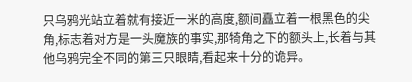只乌鸦光站立着就有接近一米的高度,额间矗立着一根黑色的尖角,标志着对方是一头魔族的事实,那犄角之下的额头上,长着与其他乌鸦完全不同的第三只眼睛,看起来十分的诡异。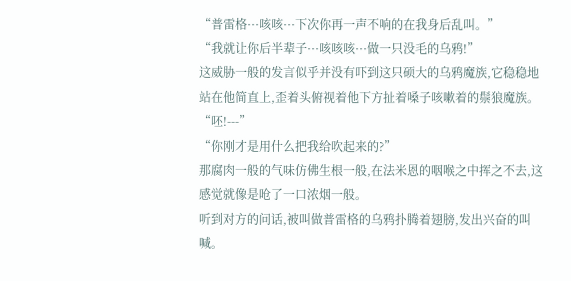“普雷格···咳咳···下次你再一声不响的在我身后乱叫。”
“我就让你后半辈子···咳咳咳···做一只没毛的乌鸦!”
这威胁一般的发言似乎并没有吓到这只硕大的乌鸦魔族,它稳稳地站在他简直上,歪着头俯视着他下方扯着嗓子咳嗽着的鬃狼魔族。
“呸!---”
“你刚才是用什么把我给吹起来的?”
那腐肉一般的气味仿佛生根一般,在法米恩的咽喉之中挥之不去,这感觉就像是呛了一口浓烟一般。
听到对方的问话,被叫做普雷格的乌鸦扑腾着翅膀,发出兴奋的叫喊。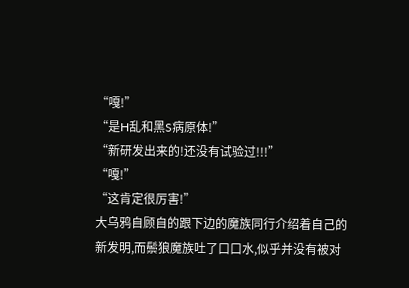“嘎!”
“是H乱和黑S病原体!”
“新研发出来的!还没有试验过!!!”
“嘎!”
“这肯定很厉害!”
大乌鸦自顾自的跟下边的魔族同行介绍着自己的新发明,而鬃狼魔族吐了口口水,似乎并没有被对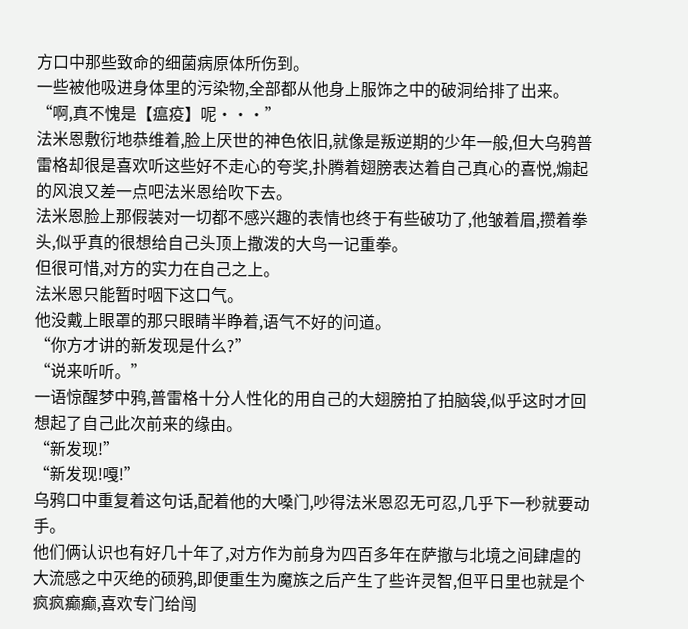方口中那些致命的细菌病原体所伤到。
一些被他吸进身体里的污染物,全部都从他身上服饰之中的破洞给排了出来。
“啊,真不愧是【瘟疫】呢···”
法米恩敷衍地恭维着,脸上厌世的神色依旧,就像是叛逆期的少年一般,但大乌鸦普雷格却很是喜欢听这些好不走心的夸奖,扑腾着翅膀表达着自己真心的喜悦,煽起的风浪又差一点吧法米恩给吹下去。
法米恩脸上那假装对一切都不感兴趣的表情也终于有些破功了,他皱着眉,攒着拳头,似乎真的很想给自己头顶上撒泼的大鸟一记重拳。
但很可惜,对方的实力在自己之上。
法米恩只能暂时咽下这口气。
他没戴上眼罩的那只眼睛半睁着,语气不好的问道。
“你方才讲的新发现是什么?”
“说来听听。”
一语惊醒梦中鸦,普雷格十分人性化的用自己的大翅膀拍了拍脑袋,似乎这时才回想起了自己此次前来的缘由。
“新发现!”
“新发现!嘎!”
乌鸦口中重复着这句话,配着他的大嗓门,吵得法米恩忍无可忍,几乎下一秒就要动手。
他们俩认识也有好几十年了,对方作为前身为四百多年在萨撤与北境之间肆虐的大流感之中灭绝的硕鸦,即便重生为魔族之后产生了些许灵智,但平日里也就是个疯疯癫癫,喜欢专门给闯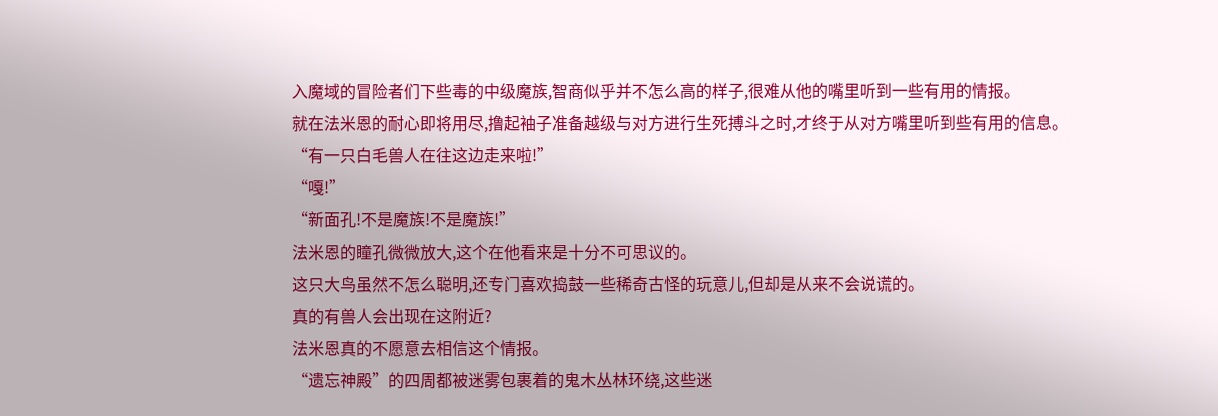入魔域的冒险者们下些毒的中级魔族,智商似乎并不怎么高的样子,很难从他的嘴里听到一些有用的情报。
就在法米恩的耐心即将用尽,撸起袖子准备越级与对方进行生死搏斗之时,才终于从对方嘴里听到些有用的信息。
“有一只白毛兽人在往这边走来啦!”
“嘎!”
“新面孔!不是魔族!不是魔族!”
法米恩的瞳孔微微放大,这个在他看来是十分不可思议的。
这只大鸟虽然不怎么聪明,还专门喜欢捣鼓一些稀奇古怪的玩意儿,但却是从来不会说谎的。
真的有兽人会出现在这附近?
法米恩真的不愿意去相信这个情报。
“遗忘神殿”的四周都被迷雾包裹着的鬼木丛林环绕,这些迷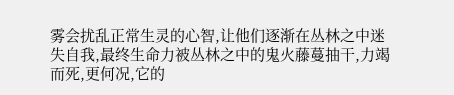雾会扰乱正常生灵的心智,让他们逐渐在丛林之中迷失自我,最终生命力被丛林之中的鬼火藤蔓抽干,力竭而死,更何况,它的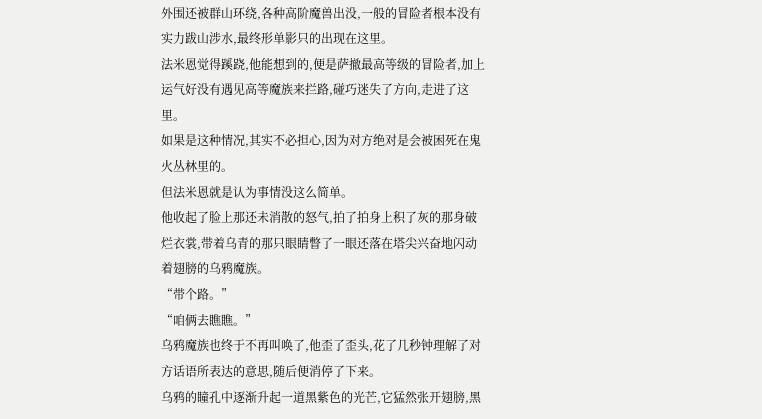外围还被群山环绕,各种高阶魔兽出没,一般的冒险者根本没有实力跋山涉水,最终形单影只的出现在这里。
法米恩觉得蹊跷,他能想到的,便是萨撤最高等级的冒险者,加上运气好没有遇见高等魔族来拦路,碰巧迷失了方向,走进了这里。
如果是这种情况,其实不必担心,因为对方绝对是会被困死在鬼火丛林里的。
但法米恩就是认为事情没这么简单。
他收起了脸上那还未消散的怒气,拍了拍身上积了灰的那身破烂衣裳,带着乌青的那只眼睛瞥了一眼还落在塔尖兴奋地闪动着翅膀的乌鸦魔族。
“带个路。”
“咱俩去瞧瞧。”
乌鸦魔族也终于不再叫唤了,他歪了歪头,花了几秒钟理解了对方话语所表达的意思,随后便消停了下来。
乌鸦的瞳孔中逐渐升起一道黑紫色的光芒,它猛然张开翅膀,黑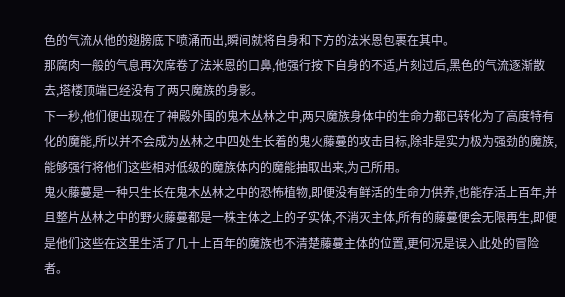色的气流从他的翅膀底下喷涌而出,瞬间就将自身和下方的法米恩包裹在其中。
那腐肉一般的气息再次席卷了法米恩的口鼻,他强行按下自身的不适,片刻过后,黑色的气流逐渐散去,塔楼顶端已经没有了两只魔族的身影。
下一秒,他们便出现在了神殿外围的鬼木丛林之中,两只魔族身体中的生命力都已转化为了高度特有化的魔能,所以并不会成为丛林之中四处生长着的鬼火藤蔓的攻击目标,除非是实力极为强劲的魔族,能够强行将他们这些相对低级的魔族体内的魔能抽取出来,为己所用。
鬼火藤蔓是一种只生长在鬼木丛林之中的恐怖植物,即便没有鲜活的生命力供养,也能存活上百年,并且整片丛林之中的野火藤蔓都是一株主体之上的子实体,不消灭主体,所有的藤蔓便会无限再生,即便是他们这些在这里生活了几十上百年的魔族也不清楚藤蔓主体的位置,更何况是误入此处的冒险者。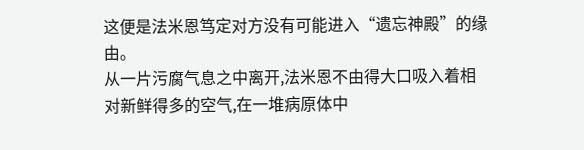这便是法米恩笃定对方没有可能进入“遗忘神殿”的缘由。
从一片污腐气息之中离开,法米恩不由得大口吸入着相对新鲜得多的空气,在一堆病原体中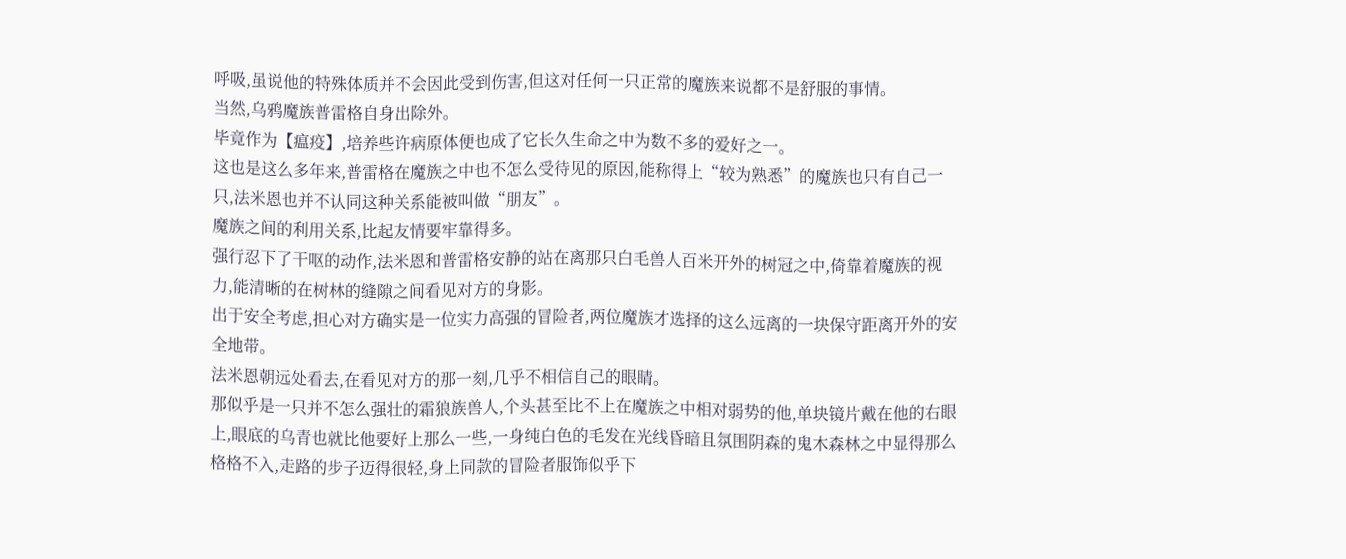呼吸,虽说他的特殊体质并不会因此受到伤害,但这对任何一只正常的魔族来说都不是舒服的事情。
当然,乌鸦魔族普雷格自身出除外。
毕竟作为【瘟疫】,培养些许病原体便也成了它长久生命之中为数不多的爱好之一。
这也是这么多年来,普雷格在魔族之中也不怎么受待见的原因,能称得上“较为熟悉”的魔族也只有自己一只,法米恩也并不认同这种关系能被叫做“朋友”。
魔族之间的利用关系,比起友情要牢靠得多。
强行忍下了干呕的动作,法米恩和普雷格安静的站在离那只白毛兽人百米开外的树冠之中,倚靠着魔族的视力,能清晰的在树林的缝隙之间看见对方的身影。
出于安全考虑,担心对方确实是一位实力高强的冒险者,两位魔族才选择的这么远离的一块保守距离开外的安全地带。
法米恩朝远处看去,在看见对方的那一刻,几乎不相信自己的眼睛。
那似乎是一只并不怎么强壮的霜狼族兽人,个头甚至比不上在魔族之中相对弱势的他,单块镜片戴在他的右眼上,眼底的乌青也就比他要好上那么一些,一身纯白色的毛发在光线昏暗且氛围阴森的鬼木森林之中显得那么格格不入,走路的步子迈得很轻,身上同款的冒险者服饰似乎下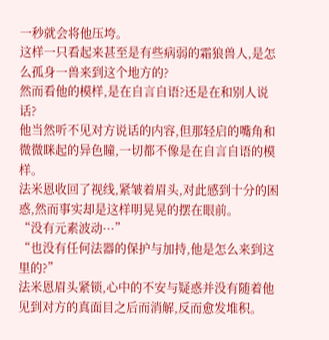一秒就会将他压垮。
这样一只看起来甚至是有些病弱的霜狼兽人,是怎么孤身一兽来到这个地方的?
然而看他的模样,是在自言自语?还是在和别人说话?
他当然听不见对方说话的内容,但那轻启的嘴角和微微眯起的异色瞳,一切都不像是在自言自语的模样。
法米恩收回了视线,紧皱着眉头,对此感到十分的困惑,然而事实却是这样明晃晃的摆在眼前。
“没有元素波动···”
“也没有任何法器的保护与加持,他是怎么来到这里的?”
法米恩眉头紧锁,心中的不安与疑惑并没有随着他见到对方的真面目之后而消解,反而愈发堆积。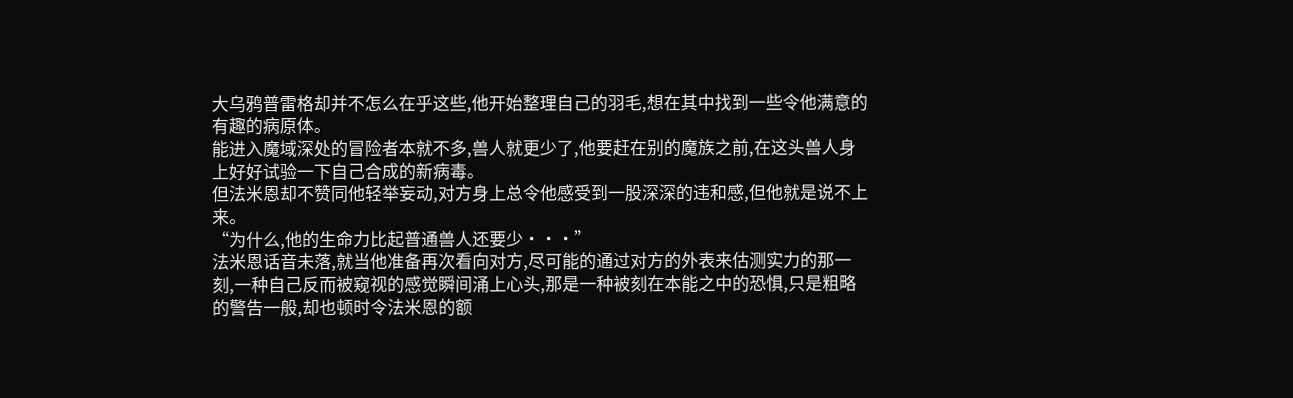大乌鸦普雷格却并不怎么在乎这些,他开始整理自己的羽毛,想在其中找到一些令他满意的有趣的病原体。
能进入魔域深处的冒险者本就不多,兽人就更少了,他要赶在别的魔族之前,在这头兽人身上好好试验一下自己合成的新病毒。
但法米恩却不赞同他轻举妄动,对方身上总令他感受到一股深深的违和感,但他就是说不上来。
“为什么,他的生命力比起普通兽人还要少···”
法米恩话音未落,就当他准备再次看向对方,尽可能的通过对方的外表来估测实力的那一刻,一种自己反而被窥视的感觉瞬间涌上心头,那是一种被刻在本能之中的恐惧,只是粗略的警告一般,却也顿时令法米恩的额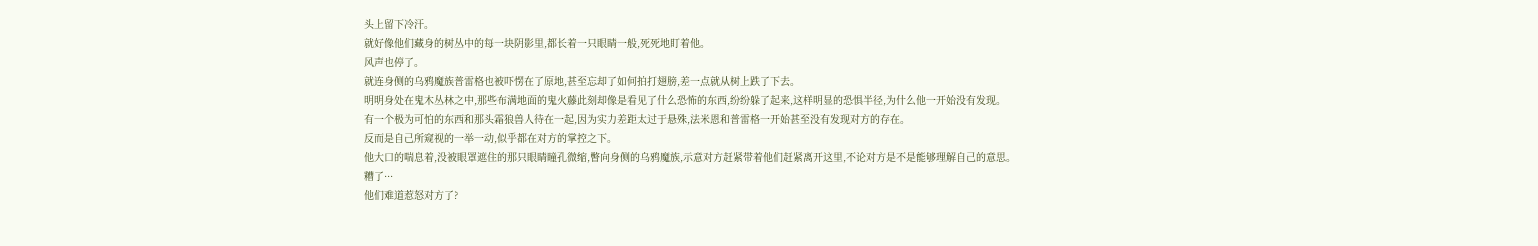头上留下冷汗。
就好像他们藏身的树丛中的每一块阴影里,都长着一只眼睛一般,死死地盯着他。
风声也停了。
就连身侧的乌鸦魔族普雷格也被吓愣在了原地,甚至忘却了如何拍打翅膀,差一点就从树上跌了下去。
明明身处在鬼木丛林之中,那些布满地面的鬼火藤此刻却像是看见了什么恐怖的东西,纷纷躲了起来,这样明显的恐惧半径,为什么他一开始没有发现。
有一个极为可怕的东西和那头霜狼兽人待在一起,因为实力差距太过于悬殊,法米恩和普雷格一开始甚至没有发现对方的存在。
反而是自己所窥视的一举一动,似乎都在对方的掌控之下。
他大口的喘息着,没被眼罩遮住的那只眼睛瞳孔微缩,瞥向身侧的乌鸦魔族,示意对方赶紧带着他们赶紧离开这里,不论对方是不是能够理解自己的意思。
糟了···
他们难道惹怒对方了?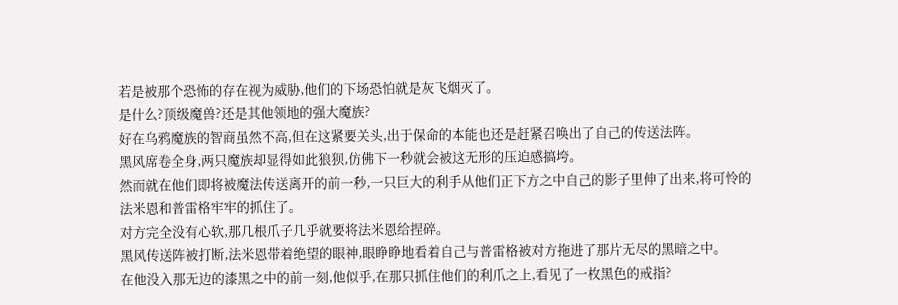若是被那个恐怖的存在视为威胁,他们的下场恐怕就是灰飞烟灭了。
是什么?顶级魔兽?还是其他领地的强大魔族?
好在乌鸦魔族的智商虽然不高,但在这紧要关头,出于保命的本能也还是赶紧召唤出了自己的传送法阵。
黑风席卷全身,两只魔族却显得如此狼狈,仿佛下一秒就会被这无形的压迫感搞垮。
然而就在他们即将被魔法传送离开的前一秒,一只巨大的利手从他们正下方之中自己的影子里伸了出来,将可怜的法米恩和普雷格牢牢的抓住了。
对方完全没有心软,那几根爪子几乎就要将法米恩给捏碎。
黑风传送阵被打断,法米恩带着绝望的眼神,眼睁睁地看着自己与普雷格被对方拖进了那片无尽的黑暗之中。
在他没入那无边的漆黑之中的前一刻,他似乎,在那只抓住他们的利爪之上,看见了一枚黑色的戒指?